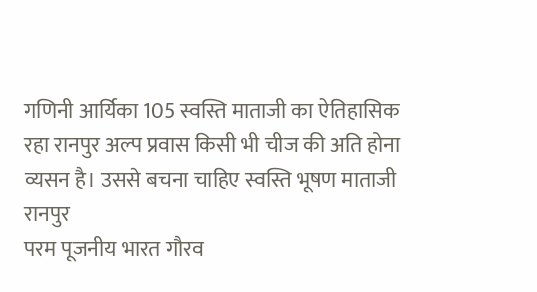गणिनी आर्यिका 105 स्वस्ति माताजी का ऐतिहासिक रहा रानपुर अल्प प्रवास किसी भी चीज की अति होना व्यसन है। उससे बचना चाहिए स्वस्ति भूषण माताजी
रानपुर
परम पूजनीय भारत गौरव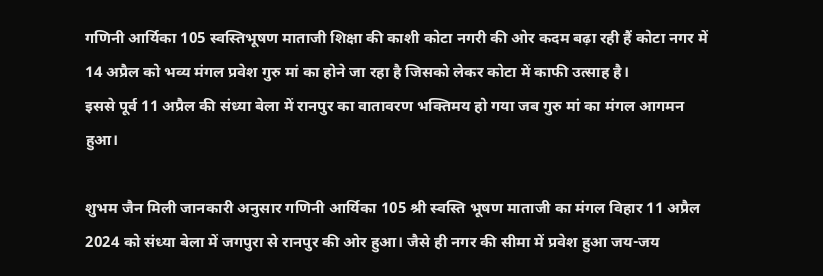गणिनी आर्यिका 105 स्वस्तिभूषण माताजी शिक्षा की काशी कोटा नगरी की ओर कदम बढ़ा रही हैं कोटा नगर में 14 अप्रैल को भव्य मंगल प्रवेश गुरु मां का होने जा रहा है जिसको लेकर कोटा में काफी उत्साह है।
इससे पूर्व 11 अप्रैल की संध्या बेला में रानपुर का वातावरण भक्तिमय हो गया जब गुरु मां का मंगल आगमन हुआ।

शुभम जैन मिली जानकारी अनुसार गणिनी आर्यिका 105 श्री स्वस्ति भूषण माताजी का मंगल विहार 11 अप्रैल 2024 को संध्या बेला में जगपुरा से रानपुर की ओर हुआ। जैसे ही नगर की सीमा में प्रवेश हुआ जय-जय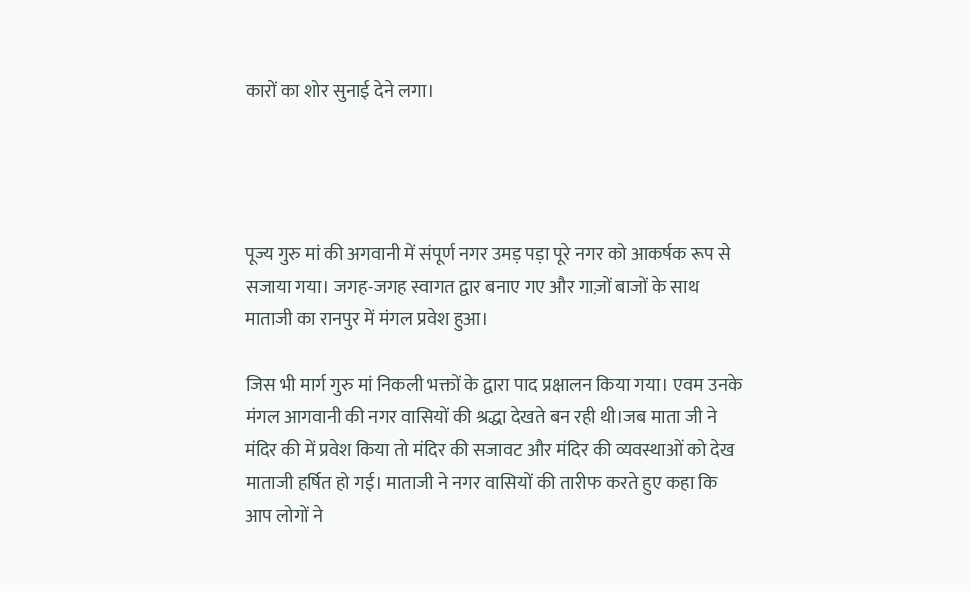कारों का शोर सुनाई देने लगा।




पूज्य गुरु मां की अगवानी में संपूर्ण नगर उमड़ पड़ा पूरे नगर को आकर्षक रूप से सजाया गया। जगह-जगह स्वागत द्वार बनाए गए और गाज़ों बाजों के साथ माताजी का रानपुर में मंगल प्रवेश हुआ।

जिस भी मार्ग गुरु मां निकली भक्तों के द्वारा पाद प्रक्षालन किया गया। एवम उनके मंगल आगवानी की नगर वासियों की श्रद्धा देखते बन रही थी।जब माता जी ने मंदिर की में प्रवेश किया तो मंदिर की सजावट और मंदिर की व्यवस्थाओं को देख माताजी हर्षित हो गई। माताजी ने नगर वासियों की तारीफ करते हुए कहा कि आप लोगों ने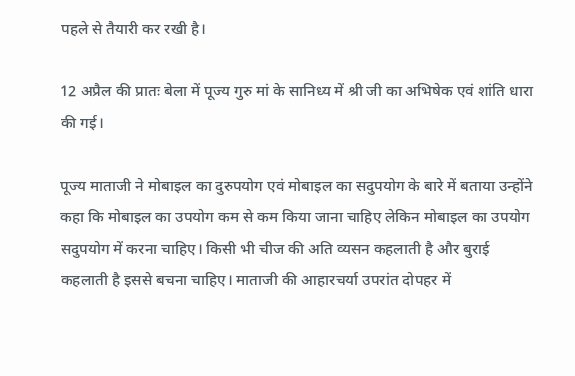पहले से तैयारी कर रखी है।

12 अप्रैल की प्रातः बेला में पूज्य गुरु मां के सानिध्य में श्री जी का अभिषेक एवं शांति धारा की गई।

पूज्य माताजी ने मोबाइल का दुरुपयोग एवं मोबाइल का सदुपयोग के बारे में बताया उन्होंने कहा कि मोबाइल का उपयोग कम से कम किया जाना चाहिए लेकिन मोबाइल का उपयोग सदुपयोग में करना चाहिए। किसी भी चीज की अति व्यसन कहलाती है और बुराई कहलाती है इससे बचना चाहिए। माताजी की आहारचर्या उपरांत दोपहर में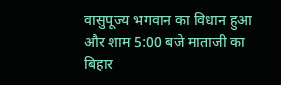वासुपूज्य भगवान का विधान हुआ और शाम 5:00 बजे माताजी का बिहार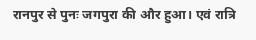रानपुर से पुनः जगपुरा की और हुआ। एवं रात्रि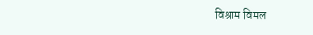विश्राम विमल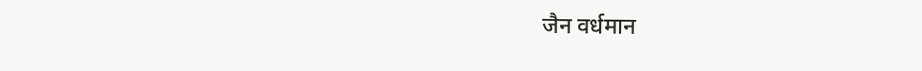जैन वर्धमान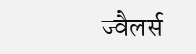ज्वैलर्स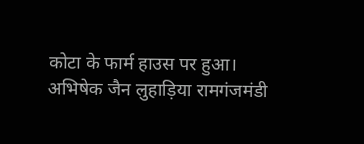कोटा के फार्म हाउस पर हुआ।
अभिषेक जैन लुहाड़िया रामगंजमंडी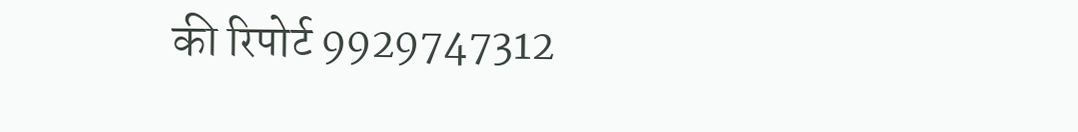की रिपोर्ट 9929747312